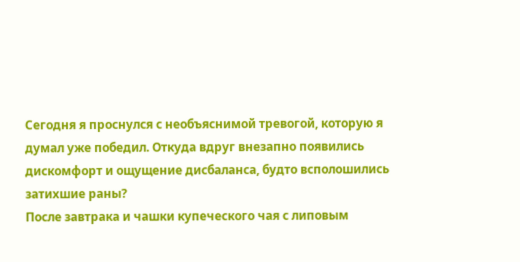Сегодня я проснулся с необъяснимой тревогой, которую я думал уже победил. Откуда вдруг внезапно появились дискомфорт и ощущение дисбаланса, будто всполошились затихшие раны?
После завтрака и чашки купеческого чая с липовым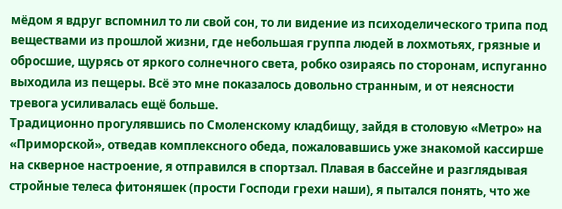мёдом я вдруг вспомнил то ли свой сон, то ли видение из психоделического трипа под веществами из прошлой жизни, где небольшая группа людей в лохмотьях, грязные и обросшие, щурясь от яркого солнечного света, робко озираясь по сторонам, испуганно выходила из пещеры. Всё это мне показалось довольно странным, и от неясности тревога усиливалась ещё больше.
Традиционно прогулявшись по Смоленскому кладбищу, зайдя в столовую «Метро» на «Приморской», отведав комплексного обеда, пожаловавшись уже знакомой кассирше на скверное настроение, я отправился в спортзал. Плавая в бассейне и разглядывая стройные телеса фитоняшек (прости Господи грехи наши), я пытался понять, что же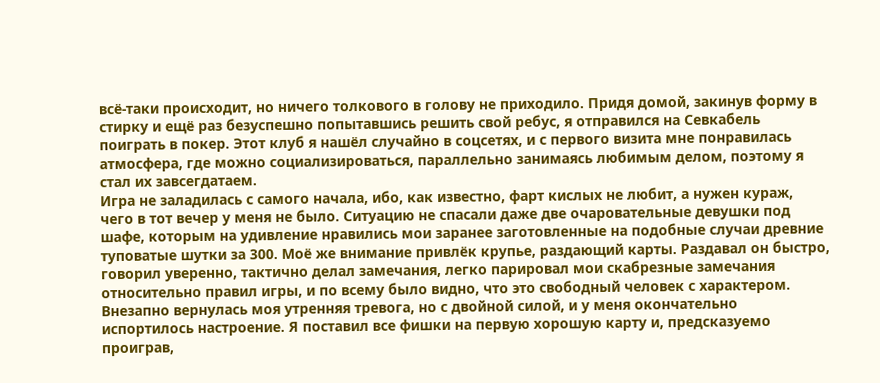всё-таки происходит, но ничего толкового в голову не приходило. Придя домой, закинув форму в стирку и ещё раз безуспешно попытавшись решить свой ребус, я отправился на Севкабель поиграть в покер. Этот клуб я нашёл случайно в соцсетях, и с первого визита мне понравилась атмосфера, где можно социализироваться, параллельно занимаясь любимым делом, поэтому я стал их завсегдатаем.
Игра не заладилась с самого начала, ибо, как известно, фарт кислых не любит, а нужен кураж, чего в тот вечер у меня не было. Ситуацию не спасали даже две очаровательные девушки под шафе, которым на удивление нравились мои заранее заготовленные на подобные случаи древние туповатые шутки за 300. Моё же внимание привлёк крупье, раздающий карты. Раздавал он быстро, говорил уверенно, тактично делал замечания, легко парировал мои скабрезные замечания относительно правил игры, и по всему было видно, что это свободный человек с характером.
Внезапно вернулась моя утренняя тревога, но с двойной силой, и у меня окончательно испортилось настроение. Я поставил все фишки на первую хорошую карту и, предсказуемо проиграв,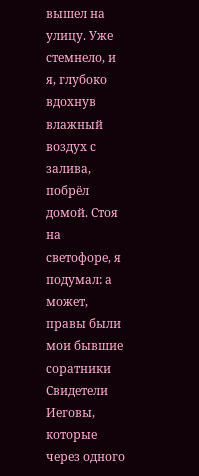вышел на улицу. Уже стемнело, и я, глубоко вдохнув влажный воздух с залива, побрёл домой. Стоя на светофоре, я подумал: а может, правы были мои бывшие соратники Свидетели Иеговы, которые через одного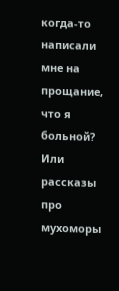когда-то написали мне на прощание, что я больной? Или рассказы про мухоморы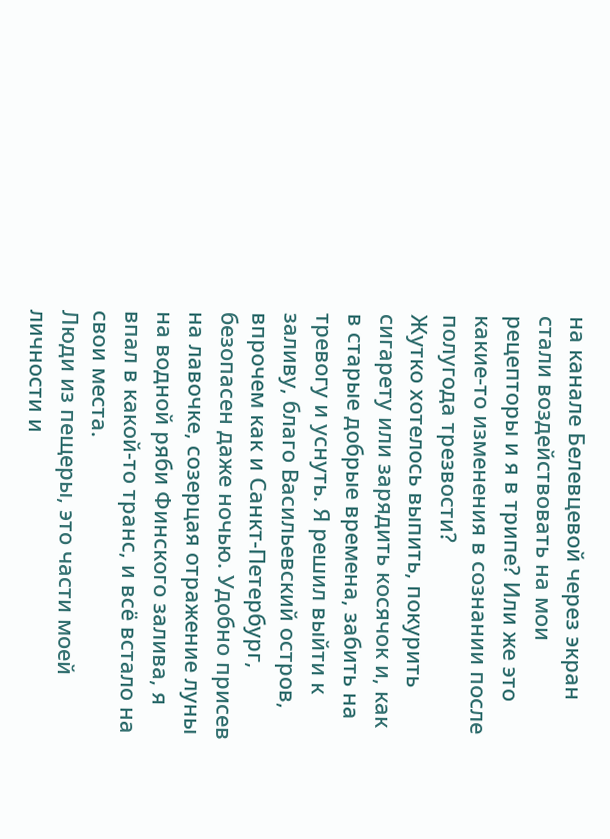на канале Белевцевой через экран стали воздействовать на мои рецепторы и я в трипе? Или же это какие-то изменения в сознании после полугода трезвости?
Жутко хотелось выпить, покурить сигарету или зарядить косячок и, как в старые добрые времена, забить на тревогу и уснуть. Я решил выйти к заливу, благо Васильевский остров, впрочем как и Санкт-Петербург, безопасен даже ночью. Удобно присев на лавочке, созерцая отражение луны на водной ряби Финского залива, я впал в какой-то транс, и всё встало на свои места.
Люди из пещеры, это части моей личности и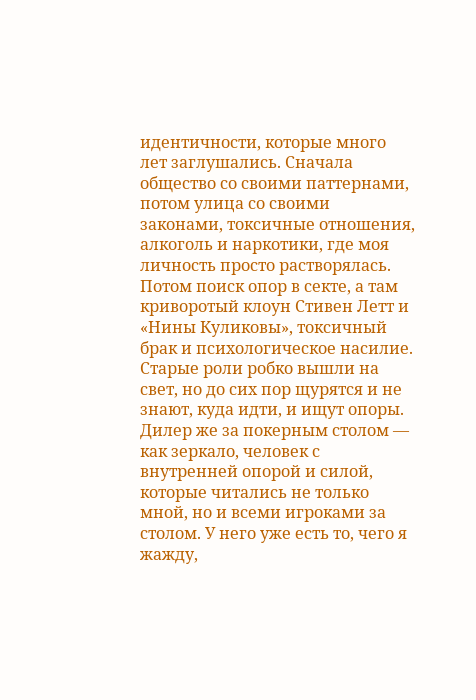идентичности, которые много лет заглушались. Сначала общество со своими паттернами, потом улица со своими законами, токсичные отношения, алкоголь и наркотики, где моя личность просто растворялась. Потом поиск опор в секте, а там криворотый клоун Стивен Летт и «Нины Куликовы», токсичный брак и психологическое насилие. Старые роли робко вышли на свет, но до сих пор щурятся и не знают, куда идти, и ищут опоры.
Дилер же за покерным столом — как зеркало, человек с внутренней опорой и силой, которые читались не только мной, но и всеми игроками за столом. У него уже есть то, чего я жажду,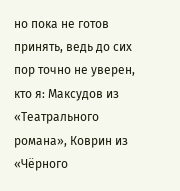но пока не готов принять, ведь до сих пор точно не уверен, кто я: Максудов из «Театрального романа», Коврин из «Чёрного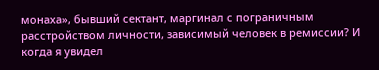монаха», бывший сектант, маргинал с пограничным расстройством личности, зависимый человек в ремиссии? И когда я увидел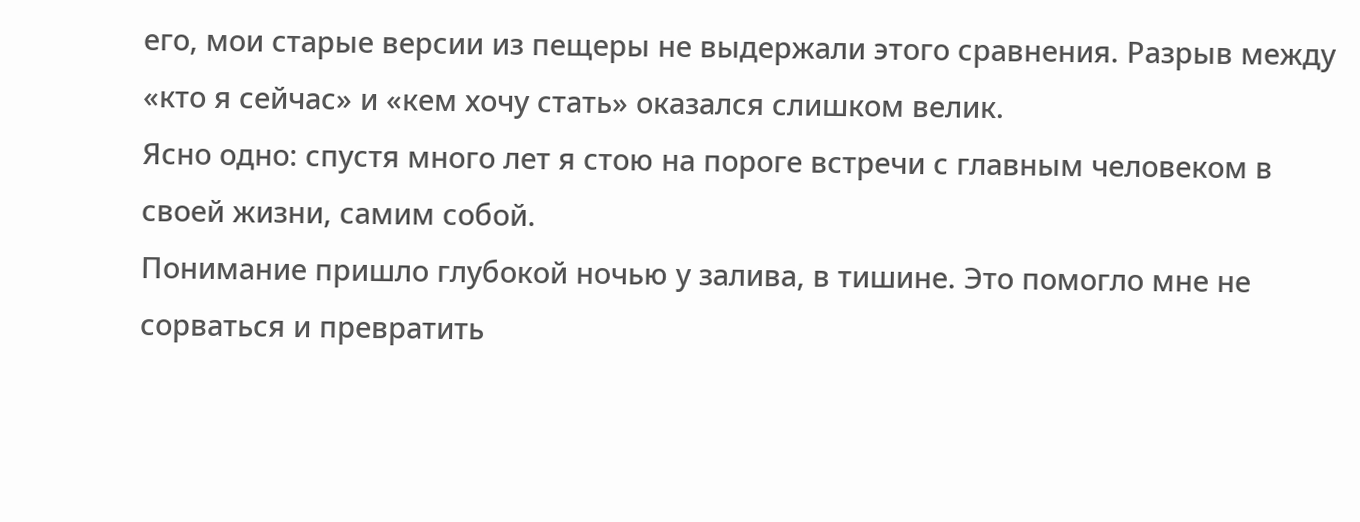его, мои старые версии из пещеры не выдержали этого сравнения. Разрыв между «кто я сейчас» и «кем хочу стать» оказался слишком велик.
Ясно одно: спустя много лет я стою на пороге встречи с главным человеком в своей жизни, самим собой.
Понимание пришло глубокой ночью у залива, в тишине. Это помогло мне не сорваться и превратить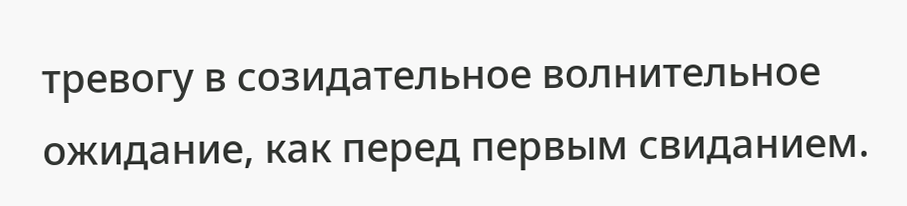тревогу в созидательное волнительное ожидание, как перед первым свиданием.